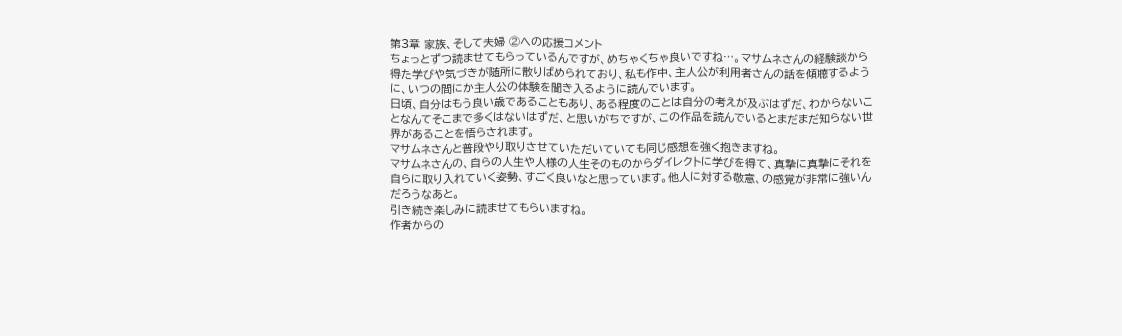第3章 家族、そして夫婦 ②への応援コメント
ちょっとずつ読ませてもらっているんですが、めちゃくちゃ良いですね…。マサムネさんの経験談から得た学びや気づきが随所に散りばめられており、私も作中、主人公が利用者さんの話を傾聴するように、いつの間にか主人公の体験を聞き入るように読んでいます。
日頃、自分はもう良い歳であることもあり、ある程度のことは自分の考えが及ぶはずだ、わからないことなんてそこまで多くはないはずだ、と思いがちですが、この作品を読んでいるとまだまだ知らない世界があることを悟らされます。
マサムネさんと普段やり取りさせていただいていても同じ感想を強く抱きますね。
マサムネさんの、自らの人生や人様の人生そのものからダイレクトに学びを得て、真摯に真摯にそれを自らに取り入れていく姿勢、すごく良いなと思っています。他人に対する敬意、の感覚が非常に強いんだろうなあと。
引き続き楽しみに読ませてもらいますね。
作者からの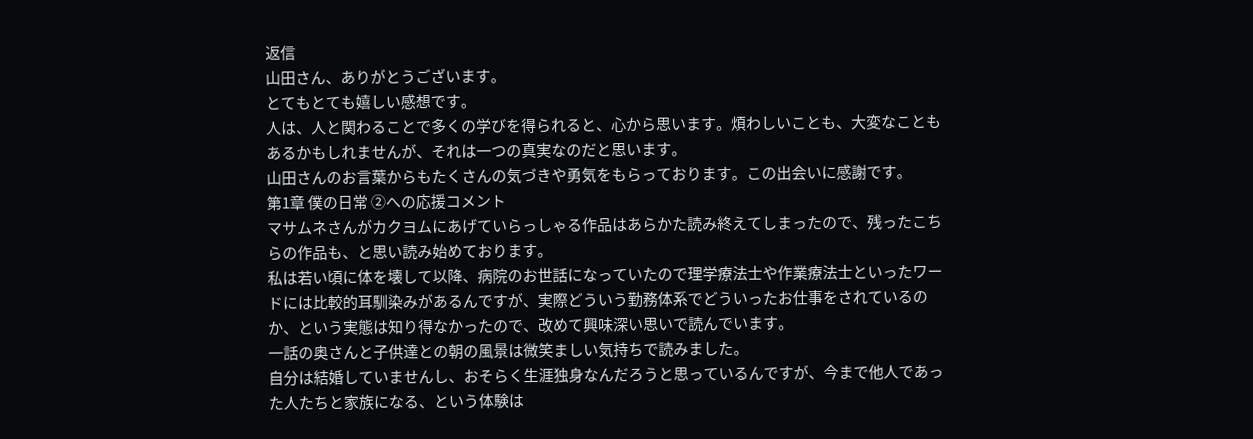返信
山田さん、ありがとうございます。
とてもとても嬉しい感想です。
人は、人と関わることで多くの学びを得られると、心から思います。煩わしいことも、大変なこともあるかもしれませんが、それは一つの真実なのだと思います。
山田さんのお言葉からもたくさんの気づきや勇気をもらっております。この出会いに感謝です。
第1章 僕の日常 ②への応援コメント
マサムネさんがカクヨムにあげていらっしゃる作品はあらかた読み終えてしまったので、残ったこちらの作品も、と思い読み始めております。
私は若い頃に体を壊して以降、病院のお世話になっていたので理学療法士や作業療法士といったワードには比較的耳馴染みがあるんですが、実際どういう勤務体系でどういったお仕事をされているのか、という実態は知り得なかったので、改めて興味深い思いで読んでいます。
一話の奥さんと子供達との朝の風景は微笑ましい気持ちで読みました。
自分は結婚していませんし、おそらく生涯独身なんだろうと思っているんですが、今まで他人であった人たちと家族になる、という体験は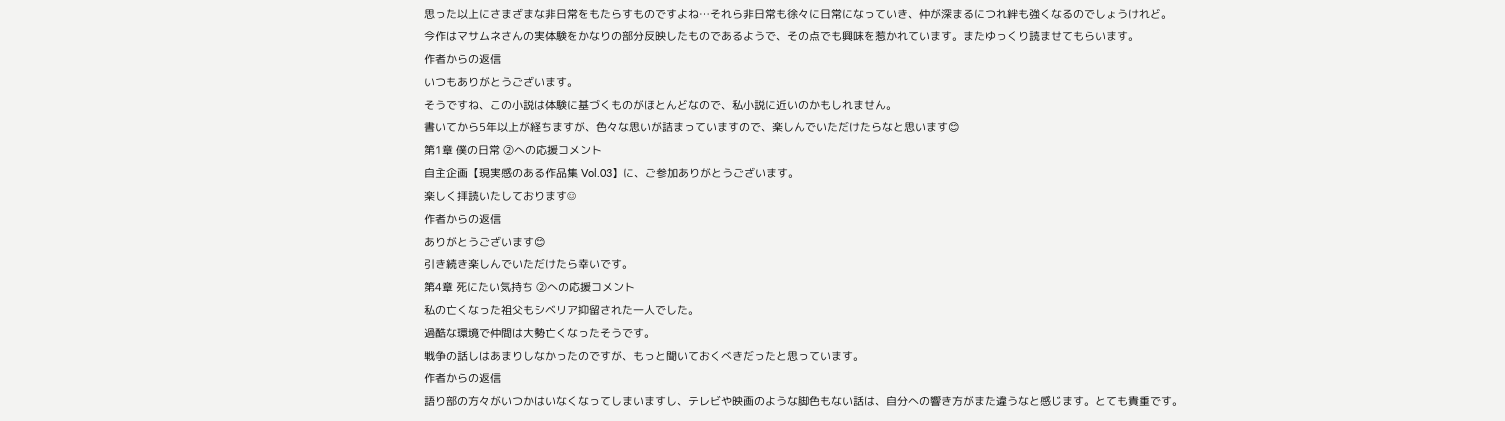思った以上にさまざまな非日常をもたらすものですよね…それら非日常も徐々に日常になっていき、仲が深まるにつれ絆も強くなるのでしょうけれど。
今作はマサムネさんの実体験をかなりの部分反映したものであるようで、その点でも興味を惹かれています。またゆっくり読ませてもらいます。
作者からの返信
いつもありがとうございます。
そうですね、この小説は体験に基づくものがほとんどなので、私小説に近いのかもしれません。
書いてから5年以上が経ちますが、色々な思いが詰まっていますので、楽しんでいただけたらなと思います😊
第1章 僕の日常 ②への応援コメント
自主企画【現実感のある作品集 Vol.03】に、ご参加ありがとうございます。
楽しく拝読いたしております☺
作者からの返信
ありがとうございます😊
引き続き楽しんでいただけたら幸いです。
第4章 死にたい気持ち ②への応援コメント
私の亡くなった祖父もシベリア抑留された一人でした。
過酷な環境で仲間は大勢亡くなったそうです。
戦争の話しはあまりしなかったのですが、もっと聞いておくべきだったと思っています。
作者からの返信
語り部の方々がいつかはいなくなってしまいますし、テレビや映画のような脚色もない話は、自分への響き方がまた違うなと感じます。とても貴重です。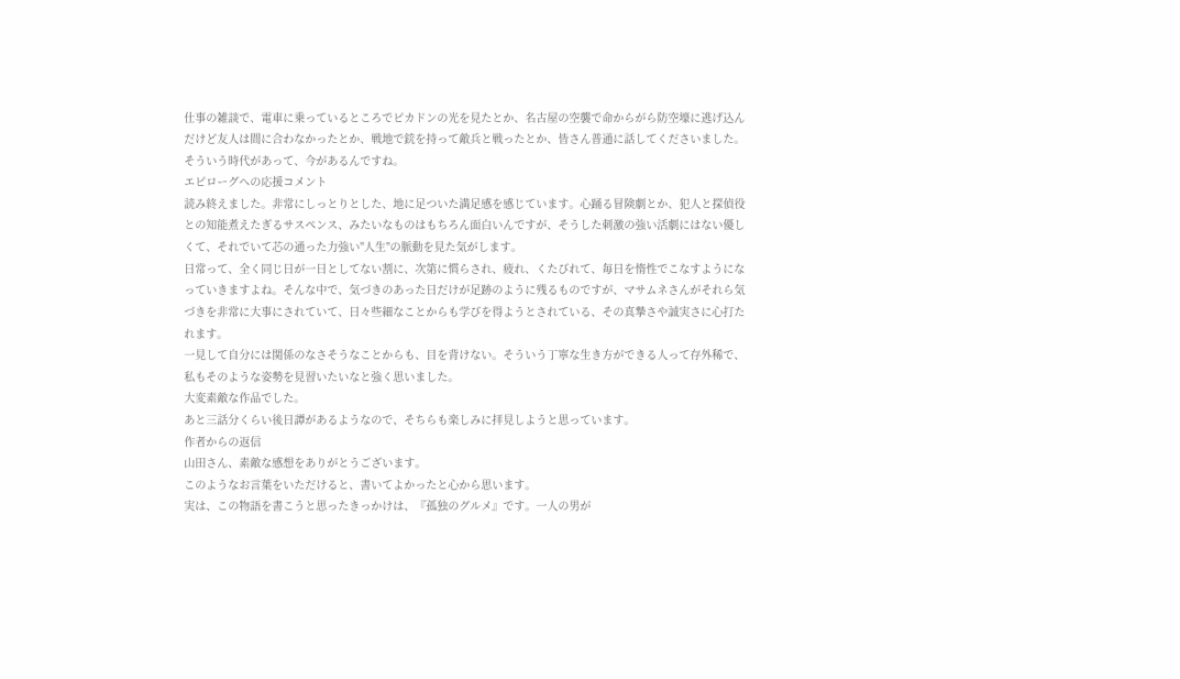仕事の雑談で、電車に乗っているところでピカドンの光を見たとか、名古屋の空襲で命からがら防空壕に逃げ込んだけど友人は間に合わなかったとか、戦地で銃を持って敵兵と戦ったとか、皆さん普通に話してくださいました。そういう時代があって、今があるんですね。
エピローグへの応援コメント
読み終えました。非常にしっとりとした、地に足ついた満足感を感じています。心踊る冒険劇とか、犯人と探偵役との知能煮えたぎるサスペンス、みたいなものはもちろん面白いんですが、そうした刺激の強い活劇にはない優しくて、それでいて芯の通った力強い"人生"の脈動を見た気がします。
日常って、全く同じ日が一日としてない割に、次第に慣らされ、疲れ、くたびれて、毎日を惰性でこなすようになっていきますよね。そんな中で、気づきのあった日だけが足跡のように残るものですが、マサムネさんがそれら気づきを非常に大事にされていて、日々些細なことからも学びを得ようとされている、その真摯さや誠実さに心打たれます。
一見して自分には関係のなさそうなことからも、目を背けない。そういう丁寧な生き方ができる人って存外稀で、私もそのような姿勢を見習いたいなと強く思いました。
大変素敵な作品でした。
あと三話分くらい後日譚があるようなので、そちらも楽しみに拝見しようと思っています。
作者からの返信
山田さん、素敵な感想をありがとうございます。
このようなお言葉をいただけると、書いてよかったと心から思います。
実は、この物語を書こうと思ったきっかけは、『孤独のグルメ』です。一人の男が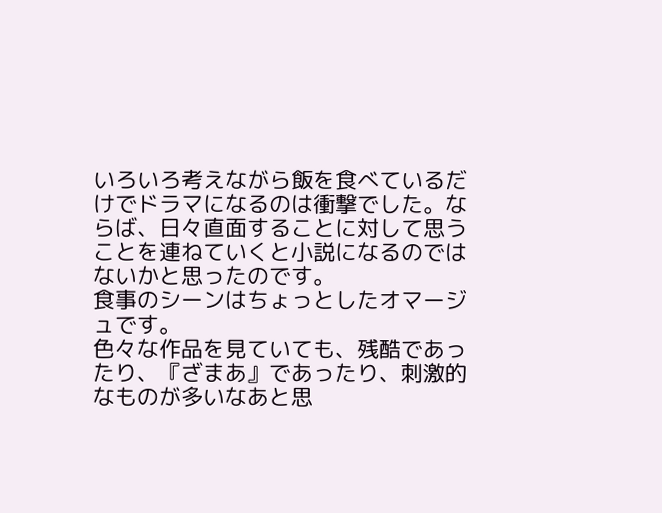いろいろ考えながら飯を食べているだけでドラマになるのは衝撃でした。ならば、日々直面することに対して思うことを連ねていくと小説になるのではないかと思ったのです。
食事のシーンはちょっとしたオマージュです。
色々な作品を見ていても、残酷であったり、『ざまあ』であったり、刺激的なものが多いなあと思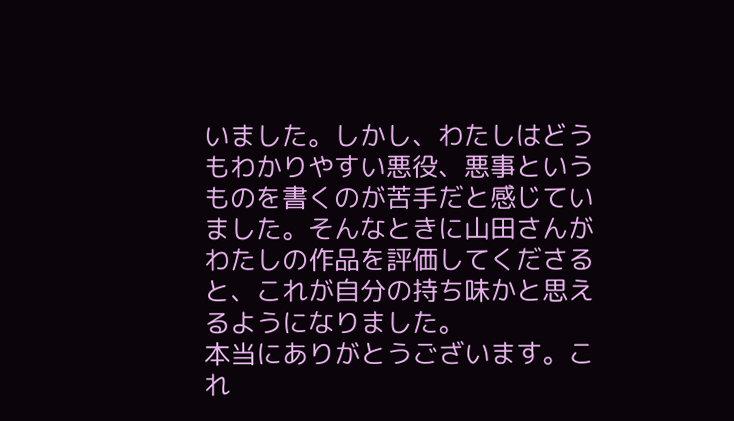いました。しかし、わたしはどうもわかりやすい悪役、悪事というものを書くのが苦手だと感じていました。そんなときに山田さんがわたしの作品を評価してくださると、これが自分の持ち味かと思えるようになりました。
本当にありがとうございます。これ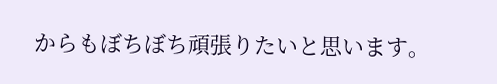からもぼちぼち頑張りたいと思います。